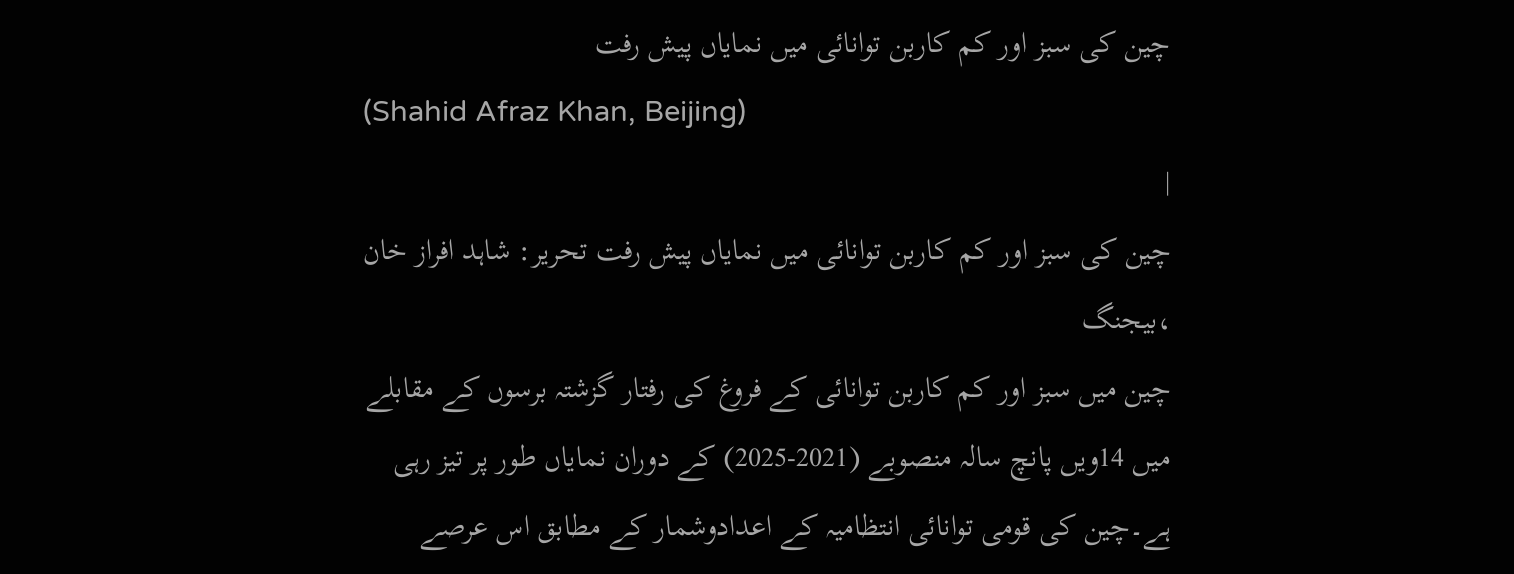چین کی سبز اور کم کاربن توانائی میں نمایاں پیش رفت
(Shahid Afraz Khan, Beijing)
|
چین کی سبز اور کم کاربن توانائی میں نمایاں پیش رفت تحریر: شاہد افراز خان ،بیجنگ
چین میں سبز اور کم کاربن توانائی کے فروغ کی رفتار گزشتہ برسوں کے مقابلے میں 14ویں پانچ سالہ منصوبے (2021-2025) کے دوران نمایاں طور پر تیز رہی ہے۔چین کی قومی توانائی انتظامیہ کے اعدادوشمار کے مطابق اس عرصے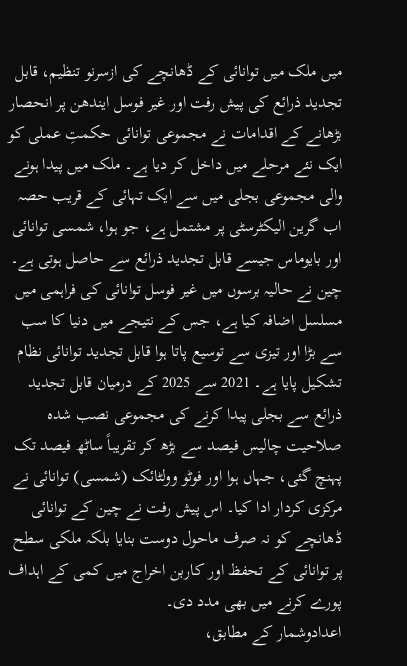میں ملک میں توانائی کے ڈھانچے کی ازسرنو تنظیم، قابل تجدید ذرائع کی پیش رفت اور غیر فوسل ایندھن پر انحصار بڑھانے کے اقدامات نے مجموعی توانائی حکمتِ عملی کو ایک نئے مرحلے میں داخل کر دیا ہے۔ ملک میں پیدا ہونے والی مجموعی بجلی میں سے ایک تہائی کے قریب حصہ اب گرین الیکٹرسٹی پر مشتمل ہے، جو ہوا، شمسی توانائی اور بایوماس جیسے قابل تجدید ذرائع سے حاصل ہوتی ہے۔
چین نے حالیہ برسوں میں غیر فوسل توانائی کی فراہمی میں مسلسل اضافہ کیا ہے، جس کے نتیجے میں دنیا کا سب سے بڑا اور تیزی سے توسیع پاتا ہوا قابل تجدید توانائی نظام تشکیل پایا ہے۔ 2021 سے 2025 کے درمیان قابل تجدید ذرائع سے بجلی پیدا کرنے کی مجموعی نصب شدہ صلاحیت چالیس فیصد سے بڑھ کر تقریباً ساٹھ فیصد تک پہنچ گئی، جہاں ہوا اور فوٹو وولٹائک (شمسی) توانائی نے مرکزی کردار ادا کیا۔ اس پیش رفت نے چین کے توانائی ڈھانچے کو نہ صرف ماحول دوست بنایا بلکہ ملکی سطح پر توانائی کے تحفظ اور کاربن اخراج میں کمی کے اہداف پورے کرنے میں بھی مدد دی۔
اعدادوشمار کے مطابق،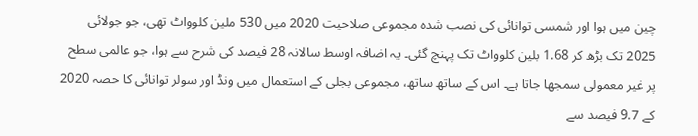چین میں ہوا اور شمسی توانائی کی نصب شدہ مجموعی صلاحیت 2020 میں 530 ملین کلوواٹ تھی، جو جولائی 2025 تک بڑھ کر 1.68 بلین کلوواٹ تک پہنچ گئی۔ یہ اضافہ اوسط سالانہ 28 فیصد کی شرح سے ہوا، جو عالمی سطح پر غیر معمولی سمجھا جاتا ہے۔ اس کے ساتھ ساتھ، مجموعی بجلی کے استعمال میں ونڈ اور سولر توانائی کا حصہ 2020 کے 9.7 فیصد سے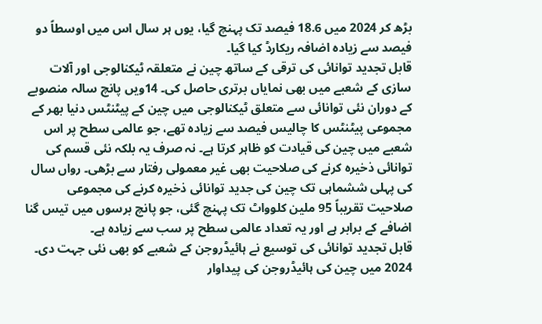بڑھ کر 2024 میں 18.6 فیصد تک پہنچ گیا، یوں ہر سال اس میں اوسطاً دو فیصد سے زیادہ اضافہ ریکارڈ کیا گیا۔
قابل تجدید توانائی کی ترقی کے ساتھ چین نے متعلقہ ٹیکنالوجی اور آلات سازی کے شعبے میں بھی نمایاں برتری حاصل کی۔ 14ویں پانچ سالہ منصوبے کے دوران نئی توانائی سے متعلق ٹیکنالوجی میں چین کے پیٹنٹس دنیا بھر کے مجموعی پیٹنٹس کا چالیس فیصد سے زیادہ تھے، جو عالمی سطح پر اس شعبے میں چین کی قیادت کو ظاہر کرتا ہے۔ نہ صرف یہ بلکہ نئی قسم کی توانائی ذخیرہ کرنے کی صلاحیت بھی غیر معمولی رفتار سے بڑھی۔ رواں سال کی پہلی ششماہی تک چین کی جدید توانائی ذخیرہ کرنے کی مجموعی صلاحیت تقریباً 95 ملین کلوواٹ تک پہنچ گئی، جو پانچ برسوں میں تیس گنا اضافے کے برابر ہے اور یہ تعداد عالمی سطح پر سب سے زیادہ ہے۔
قابل تجدید توانائی کی توسیع نے ہائیڈروجن کے شعبے کو بھی نئی جہت دی۔ 2024 میں چین کی ہائیڈروجن کی پیداوار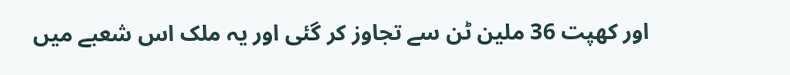اور کھپت 36 ملین ٹن سے تجاوز کر گئی اور یہ ملک اس شعبے میں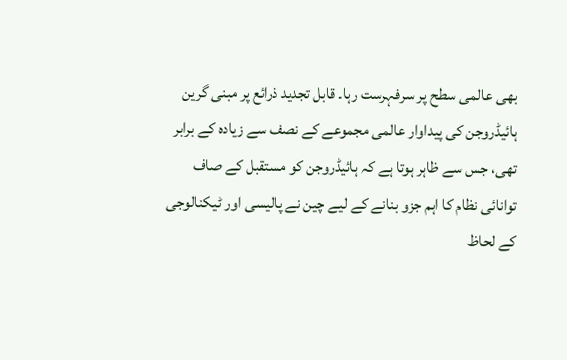بھی عالمی سطح پر سرفہرست رہا۔ قابل تجدید ذرائع پر مبنی گرین ہائیڈروجن کی پیداوار عالمی مجموعے کے نصف سے زیادہ کے برابر تھی، جس سے ظاہر ہوتا ہے کہ ہائیڈروجن کو مستقبل کے صاف توانائی نظام کا اہم جزو بنانے کے لیے چین نے پالیسی اور ٹیکنالوجی کے لحاظ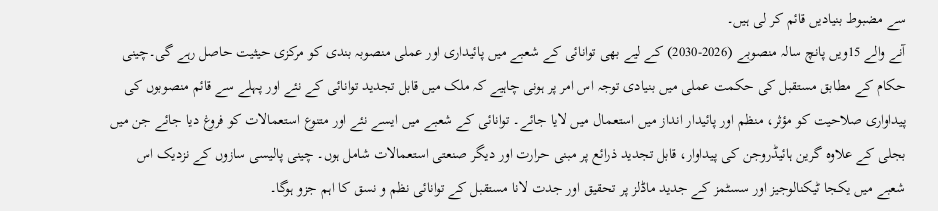سے مضبوط بنیادیں قائم کر لی ہیں۔
آنے والے 15ویں پانچ سالہ منصوبے (2026-2030) کے لیے بھی توانائی کے شعبے میں پائیداری اور عملی منصوبہ بندی کو مرکزی حیثیت حاصل رہے گی۔چینی حکام کے مطابق مستقبل کی حکمت عملی میں بنیادی توجہ اس امر پر ہونی چاہیے کہ ملک میں قابل تجدید توانائی کے نئے اور پہلے سے قائم منصوبوں کی پیداواری صلاحیت کو مؤثر، منظم اور پائیدار انداز میں استعمال میں لایا جائے۔ توانائی کے شعبے میں ایسے نئے اور متنوع استعمالات کو فروغ دیا جائے جن میں بجلی کے علاوہ گرین ہائیڈروجن کی پیداوار، قابل تجدید ذرائع پر مبنی حرارت اور دیگر صنعتی استعمالات شامل ہوں۔ چینی پالیسی سازوں کے نزدیک اس شعبے میں یکجا ٹیکنالوجیز اور سسٹمز کے جدید ماڈلز پر تحقیق اور جدت لانا مستقبل کے توانائی نظم و نسق کا اہم جزو ہوگا۔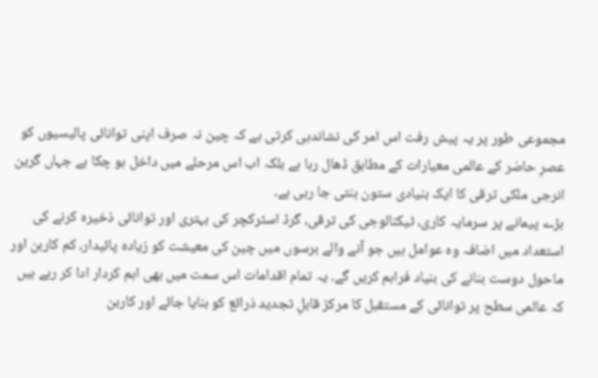مجموعی طور پر یہ پیش رفت اس امر کی نشاندہی کرتی ہے کہ چین نہ صرف اپنی توانائی پالیسیوں کو عصرِ حاضر کے عالمی معیارات کے مطابق ڈھال رہا ہے بلکہ اب اس مرحلے میں داخل ہو چکا ہے جہاں گرین انرجی ملکی ترقی کا ایک بنیادی ستون بنتی جا رہی ہے۔
بڑے پیمانے پر سرمایہ کاری، ٹیکنالوجی کی ترقی، گرڈ اسٹرکچر کی بہتری اور توانائی ذخیرہ کرنے کی استعداد میں اضافہ وہ عوامل ہیں جو آنے والے برسوں میں چین کی معیشت کو زیادہ پائیدار، کم کاربن اور ماحول دوست بنانے کی بنیاد فراہم کریں گے۔ یہ تمام اقدامات اس سمت میں بھی اہم کردار ادا کر رہے ہیں کہ عالمی سطح پر توانائی کے مستقبل کا مرکز قابلِ تجدید ذرائع کو بنایا جائے اور کاربن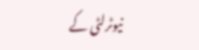نیوٹرلٹی کے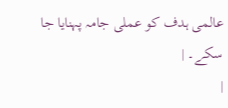عالمی ہدف کو عملی جامہ پہنایا جا سکے۔ |
|